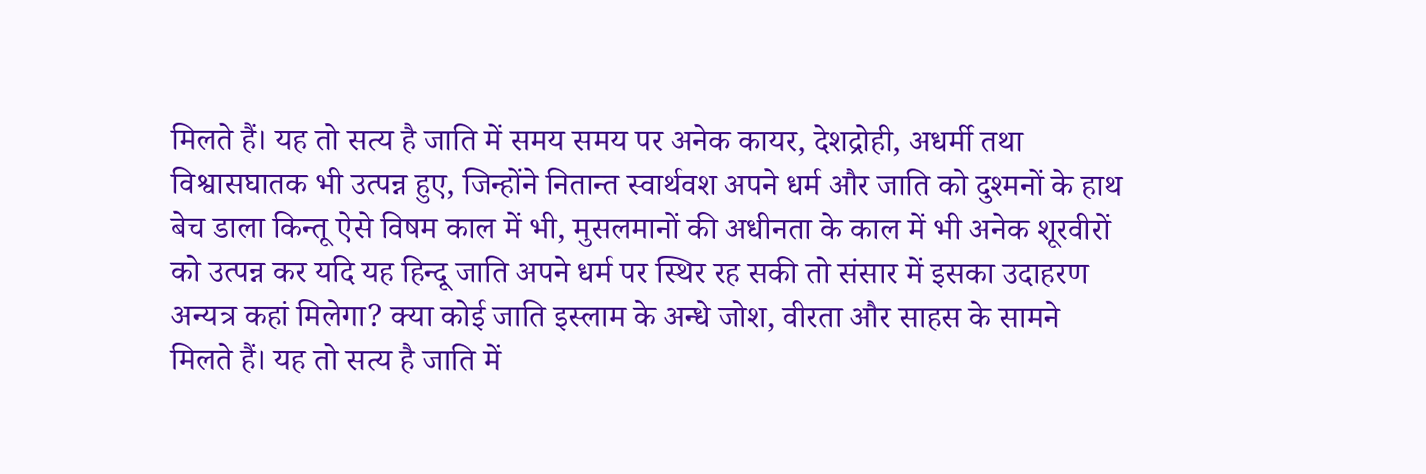मिलते हैं। यह तो सत्य है जाति में समय समय पर अनेक कायर, देशद्रोही, अधर्मी तथा विश्वासघातक भी उत्पन्न हुए, जिन्होंने नितान्त स्वार्थवश अपने धर्म और जाति को दुश्मनों के हाथ बेच डाला किन्तू ऐसे विषम काल में भी, मुसलमानों की अधीनता के काल में भी अनेक शूरवीरों को उत्पन्न कर यदि यह हिन्दू जाति अपने धर्म पर स्थिर रह सकी तो संसार में इसका उदाहरण अन्यत्र कहां मिलेगा? क्या कोई जाति इस्लाम के अन्धे जोश, वीरता और साहस के सामने
मिलते हैं। यह तो सत्य है जाति में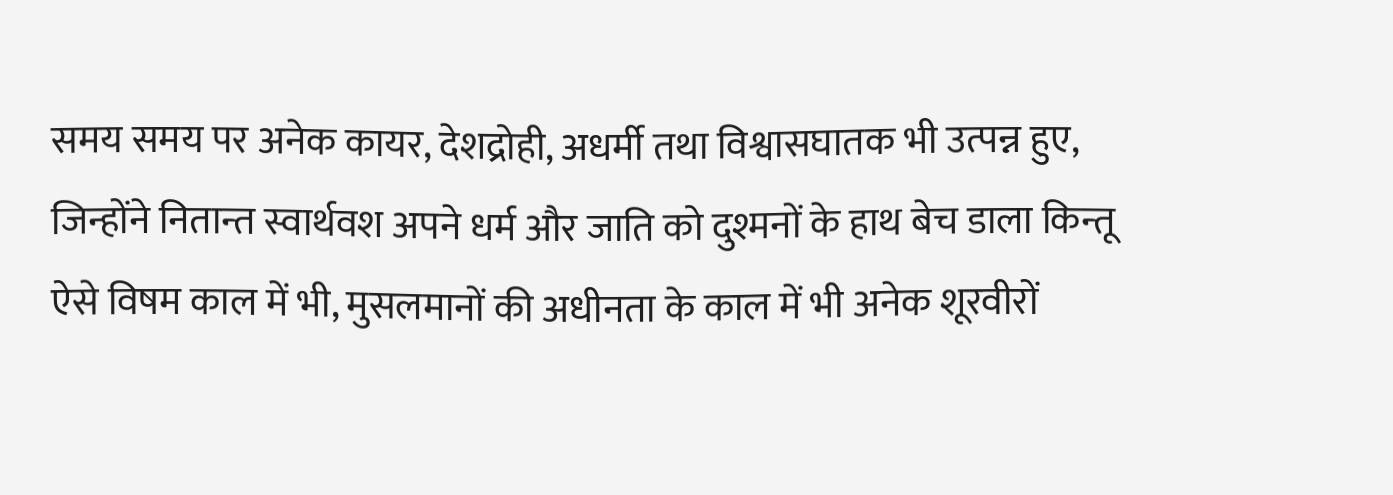समय समय पर अनेक कायर, देशद्रोही, अधर्मी तथा विश्वासघातक भी उत्पन्न हुए, जिन्होंने नितान्त स्वार्थवश अपने धर्म और जाति को दुश्मनों के हाथ बेच डाला किन्तू ऐसे विषम काल में भी, मुसलमानों की अधीनता के काल में भी अनेक शूरवीरों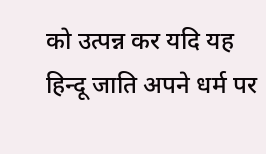को उत्पन्न कर यदि यह हिन्दू जाति अपने धर्म पर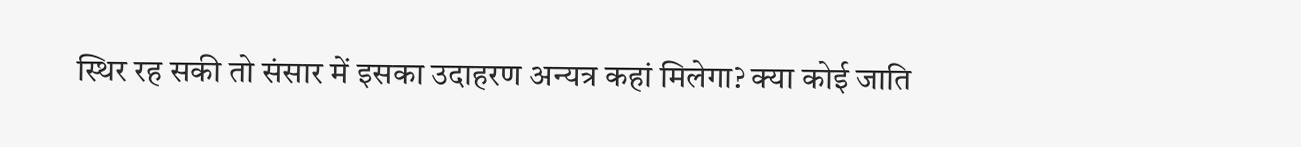स्थिर रह सकी तो संसार में इसका उदाहरण अन्यत्र कहां मिलेगा? क्या कोई जाति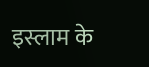इस्लाम के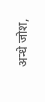अन्धे जोश,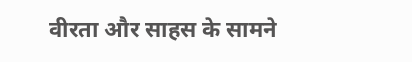वीरता और साहस के सामने